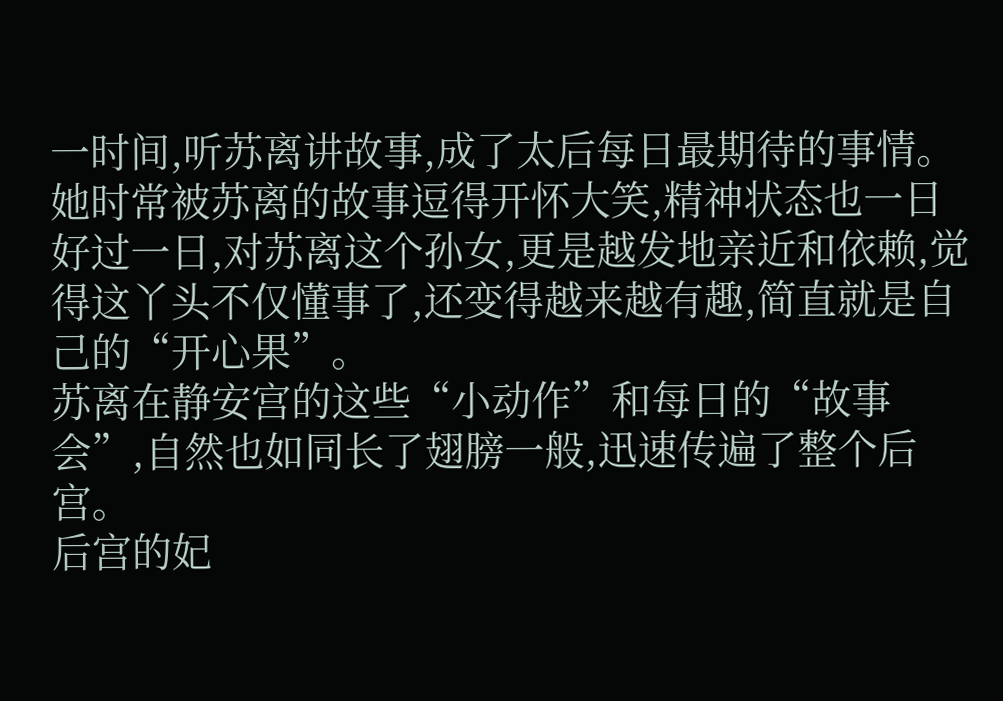一时间,听苏离讲故事,成了太后每日最期待的事情。她时常被苏离的故事逗得开怀大笑,精神状态也一日好过一日,对苏离这个孙女,更是越发地亲近和依赖,觉得这丫头不仅懂事了,还变得越来越有趣,简直就是自己的“开心果”。
苏离在静安宫的这些“小动作”和每日的“故事会”,自然也如同长了翅膀一般,迅速传遍了整个后宫。
后宫的妃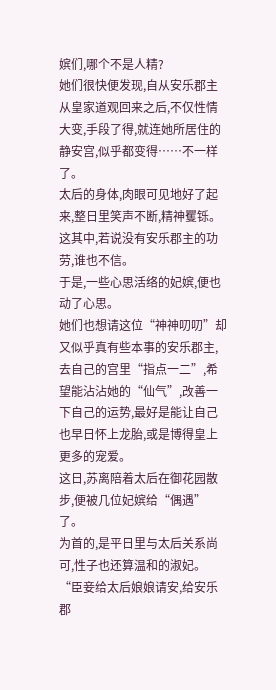嫔们,哪个不是人精?
她们很快便发现,自从安乐郡主从皇家道观回来之后,不仅性情大变,手段了得,就连她所居住的静安宫,似乎都变得……不一样了。
太后的身体,肉眼可见地好了起来,整日里笑声不断,精神矍铄。
这其中,若说没有安乐郡主的功劳,谁也不信。
于是,一些心思活络的妃嫔,便也动了心思。
她们也想请这位“神神叨叨”却又似乎真有些本事的安乐郡主,去自己的宫里“指点一二”,希望能沾沾她的“仙气”,改善一下自己的运势,最好是能让自己也早日怀上龙胎,或是博得皇上更多的宠爱。
这日,苏离陪着太后在御花园散步,便被几位妃嫔给“偶遇”了。
为首的,是平日里与太后关系尚可,性子也还算温和的淑妃。
“臣妾给太后娘娘请安,给安乐郡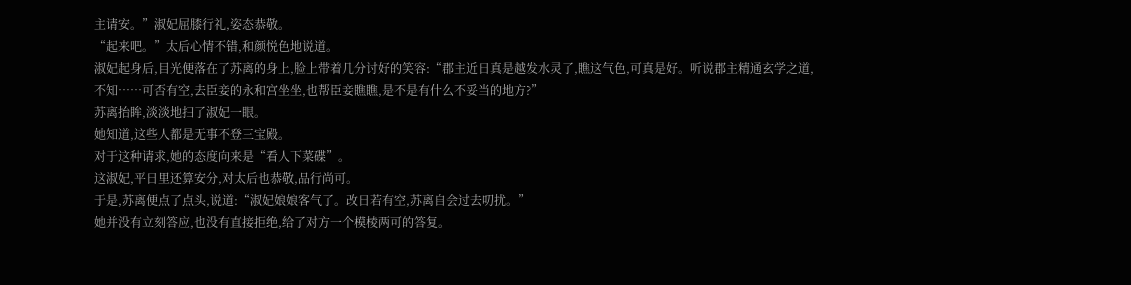主请安。”淑妃屈膝行礼,姿态恭敬。
“起来吧。”太后心情不错,和颜悦色地说道。
淑妃起身后,目光便落在了苏离的身上,脸上带着几分讨好的笑容:“郡主近日真是越发水灵了,瞧这气色,可真是好。听说郡主精通玄学之道,不知……可否有空,去臣妾的永和宫坐坐,也帮臣妾瞧瞧,是不是有什么不妥当的地方?”
苏离抬眸,淡淡地扫了淑妃一眼。
她知道,这些人都是无事不登三宝殿。
对于这种请求,她的态度向来是“看人下菜碟”。
这淑妃,平日里还算安分,对太后也恭敬,品行尚可。
于是,苏离便点了点头,说道:“淑妃娘娘客气了。改日若有空,苏离自会过去叨扰。”
她并没有立刻答应,也没有直接拒绝,给了对方一个模棱两可的答复。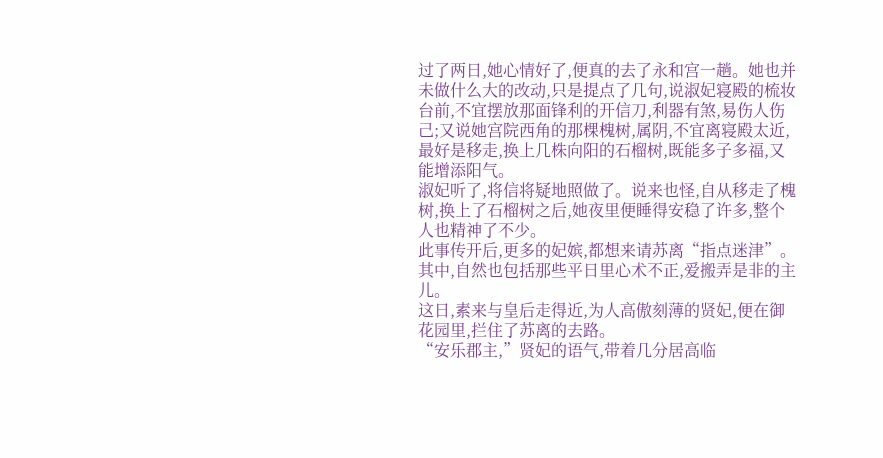过了两日,她心情好了,便真的去了永和宫一趟。她也并未做什么大的改动,只是提点了几句,说淑妃寝殿的梳妆台前,不宜摆放那面锋利的开信刀,利器有煞,易伤人伤己;又说她宫院西角的那棵槐树,属阴,不宜离寝殿太近,最好是移走,换上几株向阳的石榴树,既能多子多福,又能增添阳气。
淑妃听了,将信将疑地照做了。说来也怪,自从移走了槐树,换上了石榴树之后,她夜里便睡得安稳了许多,整个人也精神了不少。
此事传开后,更多的妃嫔,都想来请苏离“指点迷津”。
其中,自然也包括那些平日里心术不正,爱搬弄是非的主儿。
这日,素来与皇后走得近,为人高傲刻薄的贤妃,便在御花园里,拦住了苏离的去路。
“安乐郡主,”贤妃的语气,带着几分居高临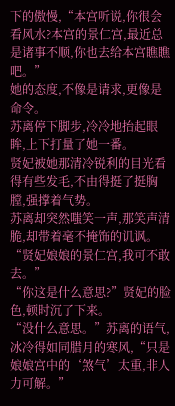下的傲慢,“本宫听说,你很会看风水?本宫的景仁宫,最近总是诸事不顺,你也去给本宫瞧瞧吧。”
她的态度,不像是请求,更像是命令。
苏离停下脚步,冷冷地抬起眼眸,上下打量了她一番。
贤妃被她那清冷锐利的目光看得有些发毛,不由得挺了挺胸膛,强撑着气势。
苏离却突然嗤笑一声,那笑声清脆,却带着毫不掩饰的讥讽。
“贤妃娘娘的景仁宫,我可不敢去。”
“你这是什么意思?”贤妃的脸色,顿时沉了下来。
“没什么意思。”苏离的语气,冰冷得如同腊月的寒风,“只是娘娘宫中的‘煞气’太重,非人力可解。”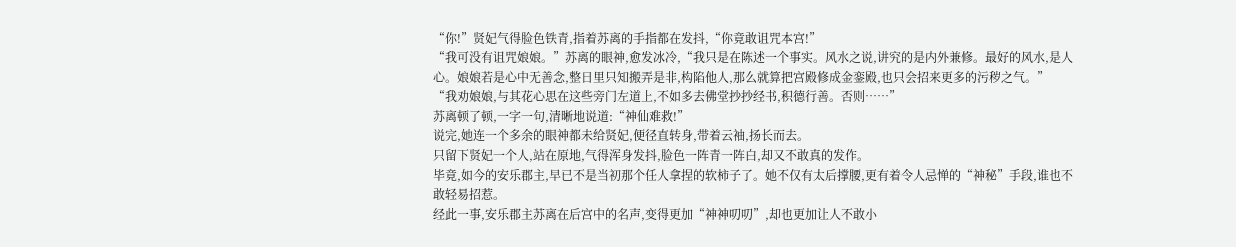“你!”贤妃气得脸色铁青,指着苏离的手指都在发抖,“你竟敢诅咒本宫!”
“我可没有诅咒娘娘。”苏离的眼神,愈发冰冷,“我只是在陈述一个事实。风水之说,讲究的是内外兼修。最好的风水,是人心。娘娘若是心中无善念,整日里只知搬弄是非,构陷他人,那么就算把宫殿修成金銮殿,也只会招来更多的污秽之气。”
“我劝娘娘,与其花心思在这些旁门左道上,不如多去佛堂抄抄经书,积德行善。否则……”
苏离顿了顿,一字一句,清晰地说道:“神仙难救!”
说完,她连一个多余的眼神都未给贤妃,便径直转身,带着云袖,扬长而去。
只留下贤妃一个人,站在原地,气得浑身发抖,脸色一阵青一阵白,却又不敢真的发作。
毕竟,如今的安乐郡主,早已不是当初那个任人拿捏的软柿子了。她不仅有太后撑腰,更有着令人忌惮的“神秘”手段,谁也不敢轻易招惹。
经此一事,安乐郡主苏离在后宫中的名声,变得更加“神神叨叨”,却也更加让人不敢小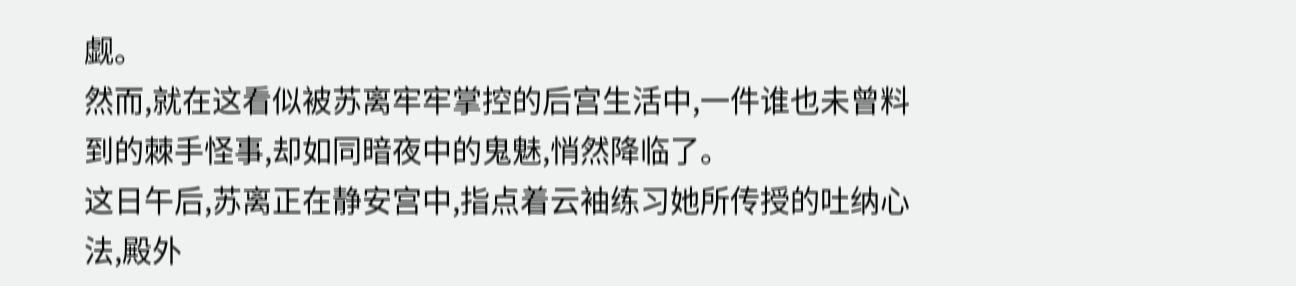觑。
然而,就在这看似被苏离牢牢掌控的后宫生活中,一件谁也未曾料到的棘手怪事,却如同暗夜中的鬼魅,悄然降临了。
这日午后,苏离正在静安宫中,指点着云袖练习她所传授的吐纳心法,殿外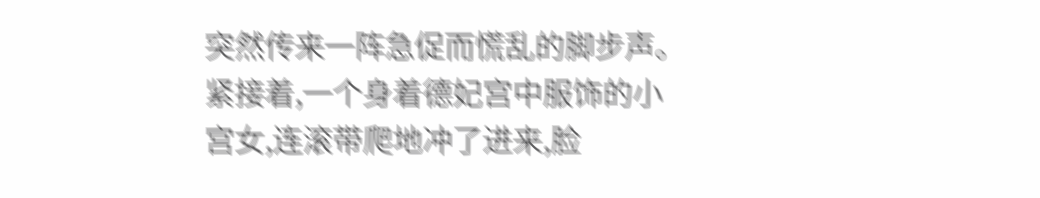突然传来一阵急促而慌乱的脚步声。
紧接着,一个身着德妃宫中服饰的小宫女,连滚带爬地冲了进来,脸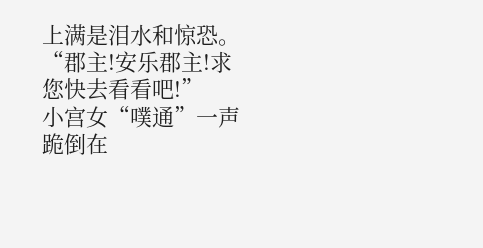上满是泪水和惊恐。
“郡主!安乐郡主!求您快去看看吧!”
小宫女“噗通”一声跪倒在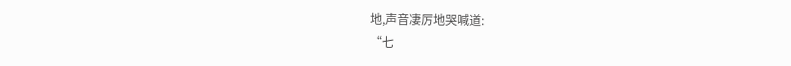地,声音凄厉地哭喊道:
“七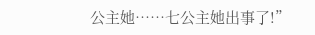公主她……七公主她出事了!”